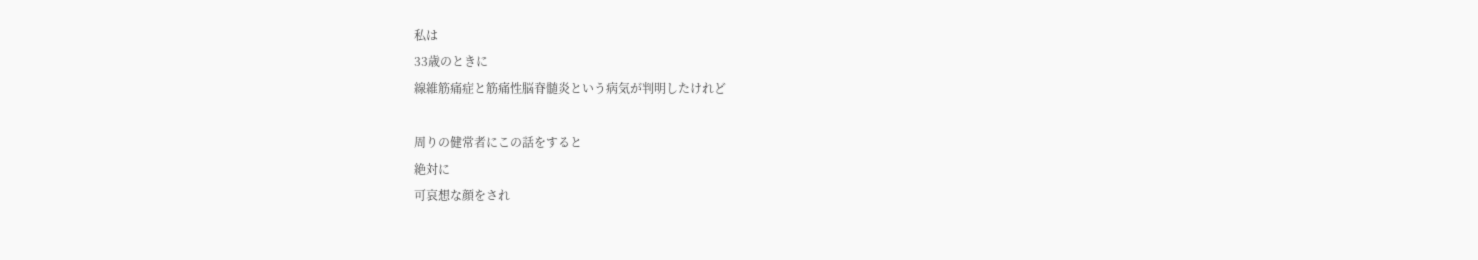私は
33歳のときに
線維筋痛症と筋痛性脳脊髄炎という病気が判明したけれど

周りの健常者にこの話をすると
絶対に
可哀想な顔をされ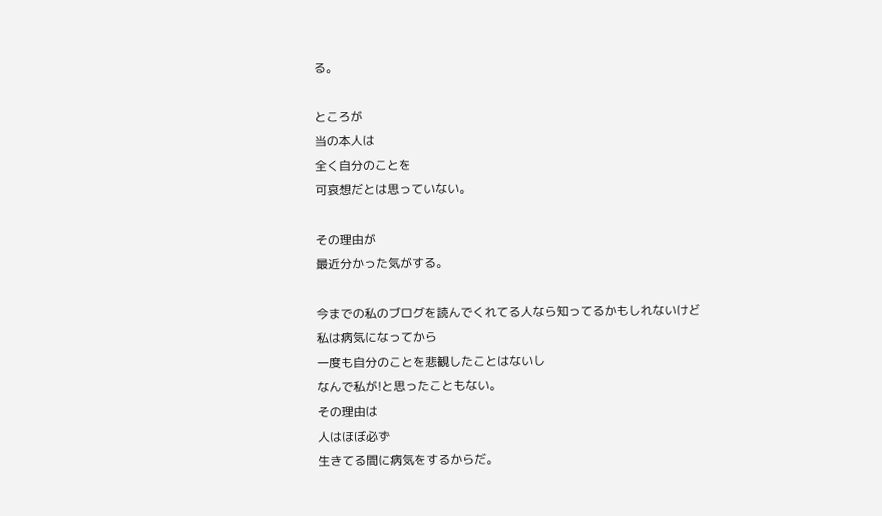る。

ところが
当の本人は
全く自分のことを
可哀想だとは思っていない。

その理由が
最近分かった気がする。

今までの私のブログを読んでくれてる人なら知ってるかもしれないけど
私は病気になってから
一度も自分のことを悲観したことはないし
なんで私が!と思ったこともない。
その理由は
人はほぼ必ず
生きてる間に病気をするからだ。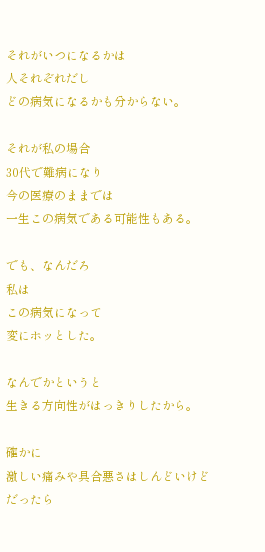それがいつになるかは
人それぞれだし
どの病気になるかも分からない。

それが私の場合
30代で難病になり
今の医療のままでは
一生この病気である可能性もある。

でも、なんだろ
私は
この病気になって
変にホッとした。

なんでかというと
生きる方向性がはっきりしたから。

確かに
激しい痛みや具合悪さはしんどいけど
だったら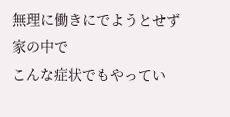無理に働きにでようとせず
家の中で
こんな症状でもやってい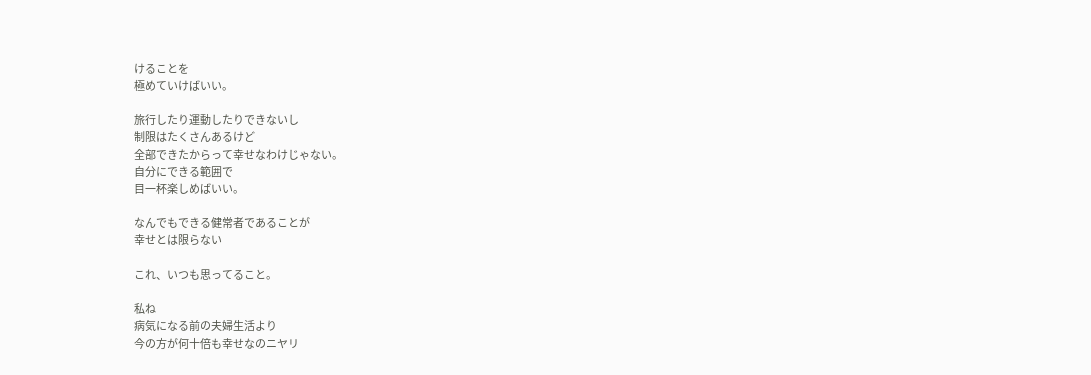けることを
極めていけばいい。

旅行したり運動したりできないし
制限はたくさんあるけど
全部できたからって幸せなわけじゃない。
自分にできる範囲で
目一杯楽しめばいい。

なんでもできる健常者であることが
幸せとは限らない

これ、いつも思ってること。

私ね
病気になる前の夫婦生活より
今の方が何十倍も幸せなのニヤリ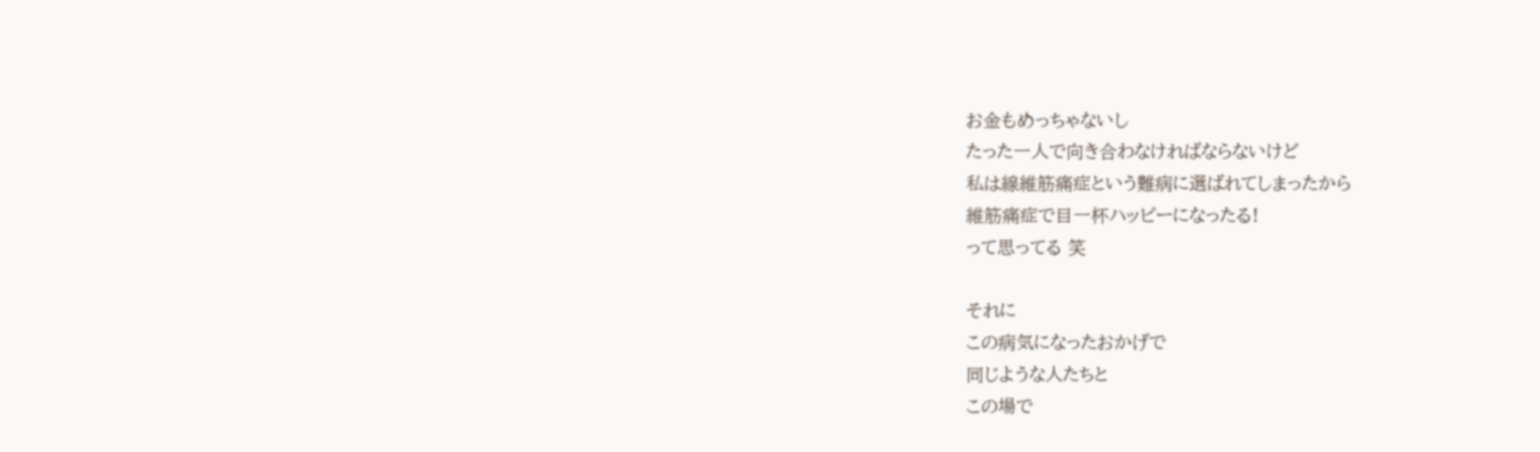お金もめっちゃないし
たった一人で向き合わなければならないけど
私は線維筋痛症という難病に選ばれてしまったから
維筋痛症で目一杯ハッピーになったる!
って思ってる 笑

それに
この病気になったおかげで
同じような人たちと
この場で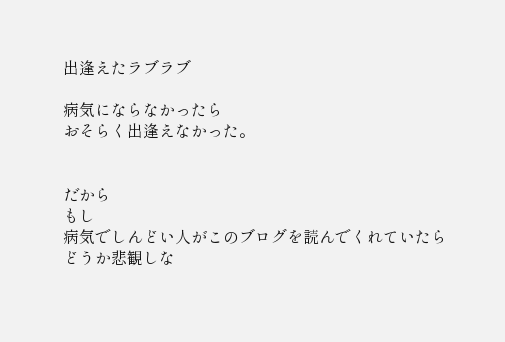出逢えたラブラブ

病気にならなかったら
おそらく出逢えなかった。


だから
もし
病気でしんどい人がこのブログを読んでくれていたら
どうか悲観しな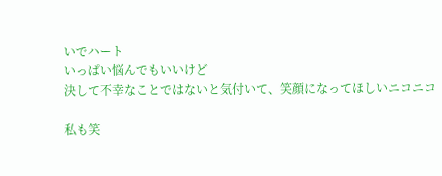いでハート
いっぱい悩んでもいいけど
決して不幸なことではないと気付いて、笑顔になってほしいニコニコ

私も笑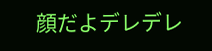顔だよデレデレ